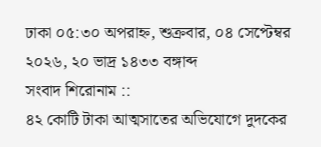ঢাকা ০৫:৩০ অপরাহ্ন, শুক্রবার, ০৪ সেপ্টেম্বর ২০২৬, ২০ ভাদ্র ১৪৩৩ বঙ্গাব্দ
সংবাদ শিরোনাম ::
৪২ কোটি টাকা আত্মসাতের অভিযোগে দুদকের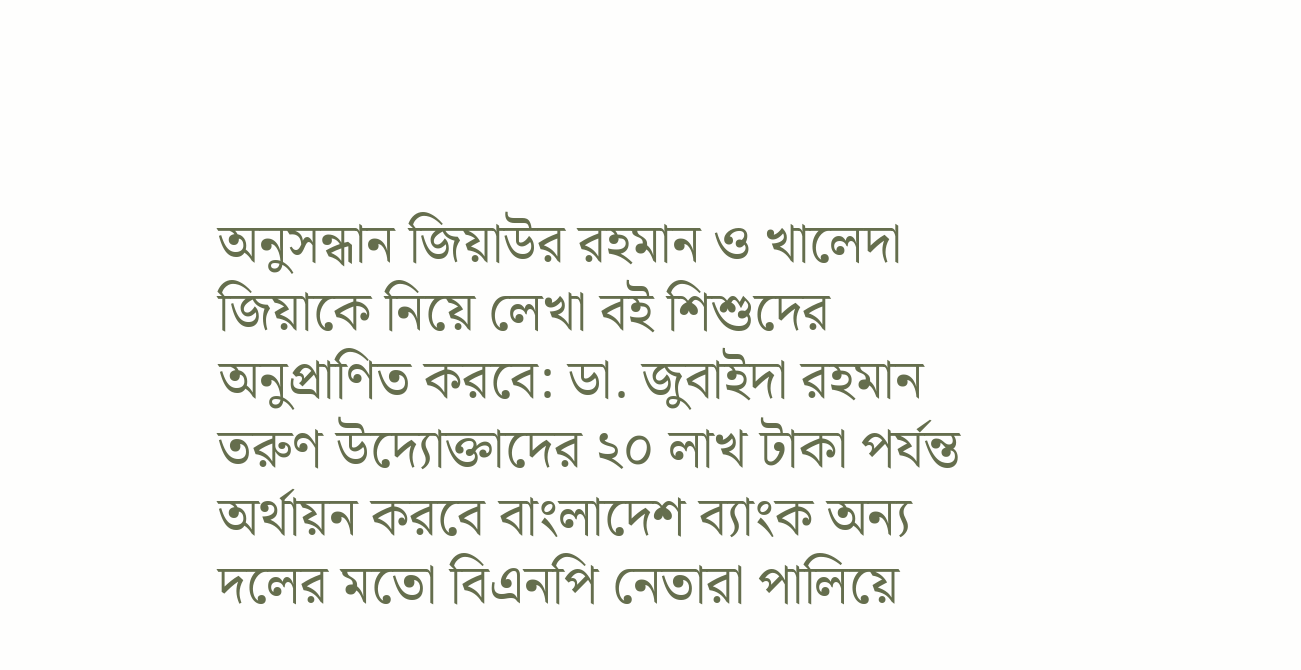অনুসন্ধান জিয়াউর রহমান ও খালেদা জিয়াকে নিয়ে লেখা বই শিশুদের অনুপ্রাণিত করবে: ডা. জুবাইদা রহমান তরুণ উদ্যোক্তাদের ২০ লাখ টাকা পর্যন্ত অর্থায়ন করবে বাংলাদেশ ব্যাংক অন্য দলের মতো বিএনপি নেতারা পালিয়ে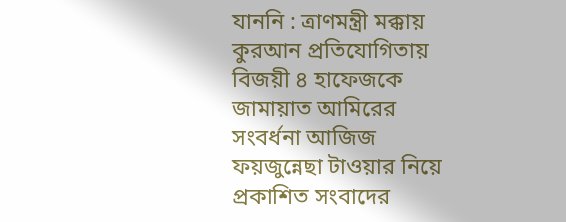যাননি : ত্রাণমন্ত্রী মক্কায় কুরআন প্রতিযোগিতায় বিজয়ী ৪ হাফেজকে জামায়াত আমিরের সংবর্ধনা আজিজ ফয়জুন্নেছা টাওয়ার নিয়ে প্রকাশিত সংবাদের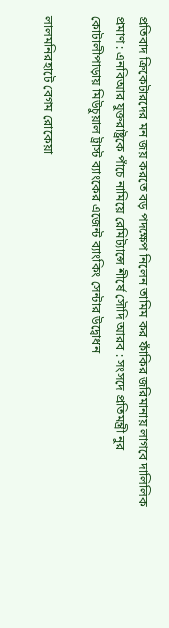প্রতিবাদ ক্রিকেটারদের মন জয় করতে বড় পদক্ষেপ নিলেন তামিম কর ফাঁকির জরিমানায় লাগবে দালিলিক প্রমাণ : এনবিআর যুক্তরাষ্ট্রকে পাঁচে নামিয়ে রেমিট্যান্সে শীর্ষে সৌদি আরব : সংসদে প্রতিমন্ত্রী নুর কোটালীপাড়ায় মিউচুয়াল ট্রাস্ট ব্যাংকের এজেন্ট ব্যাংকিং সেন্টার উদ্বোধন

লালমনিরহাটে বেগম রোকেয়া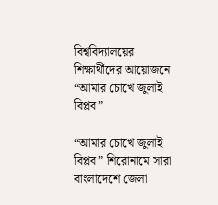বিশ্ববিদ্যালয়ের শিক্ষার্থীদের আয়োজনে “আমার চোখে জুলাই বিপ্লব”

“আমার চোখে জুলাই বিপ্লব” শিরোনামে সারা বাংলাদেশে জেলা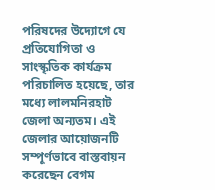পরিষদের উদ্যোগে যে প্রতিযোগিতা ও সাংস্কৃতিক কার্যক্রম পরিচালিত হয়েছে, তার মধ্যে লালমনিরহাট জেলা অন্যতম। এই জেলার আয়োজনটি সম্পূর্ণভাবে বাস্তবায়ন করেছেন বেগম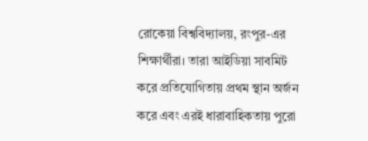রোকেয়া বিশ্ববিদ্যালয়, রংপুর-এর শিক্ষার্থীরা। তারা আইডিয়া সাবমিট করে প্রতিযোগিতায় প্রথম স্থান অর্জন করে এবং এরই ধারাবাহিকতায় পুরো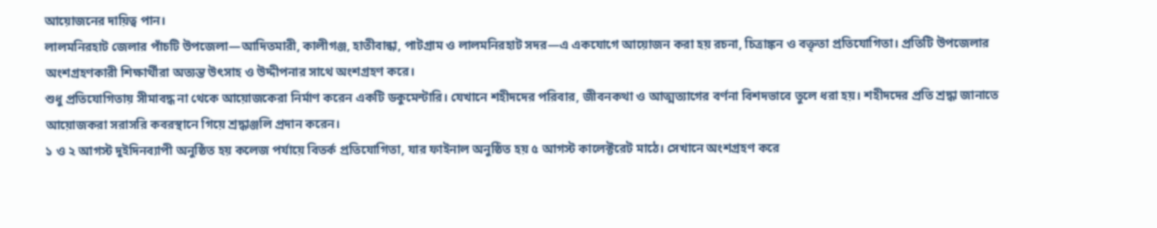আয়োজনের দায়িত্ব পান।
লালমনিরহাট জেলার পাঁচটি উপজেলা—আদিতমারী, কালীগঞ্জ, হাতীবান্ধা, পাটগ্রাম ও লালমনিরহাট সদর—এ একযোগে আয়োজন করা হয় রচনা, চিত্রাঙ্কন ও বক্তৃতা প্রতিযোগিতা। প্রতিটি উপজেলার অংশগ্রহণকারী শিক্ষার্থীরা অত্যন্ত উৎসাহ ও উদ্দীপনার সাথে অংশগ্রহণ করে।
শুধু প্রতিযোগিতায় সীমাবদ্ধ না থেকে আয়োজকেরা নির্মাণ করেন একটি ডকুমেন্টারি। যেখানে শহীদদের পরিবার, জীবনকথা ও আত্মত্যাগের বর্ণনা বিশদভাবে তুলে ধরা হয়। শহীদদের প্রতি শ্রদ্ধা জানাতে আয়োজকরা সরাসরি কবরস্থানে গিয়ে শ্রদ্ধাঞ্জলি প্রদান করেন।
১ ও ২ আগস্ট দুইদিনব্যাপী অনুষ্ঠিত হয় কলেজ পর্যায়ে বিতর্ক প্রতিযোগিতা, যার ফাইনাল অনুষ্ঠিত হয় ৫ আগস্ট কালেক্টরেট মাঠে। সেখানে অংশগ্রহণ করে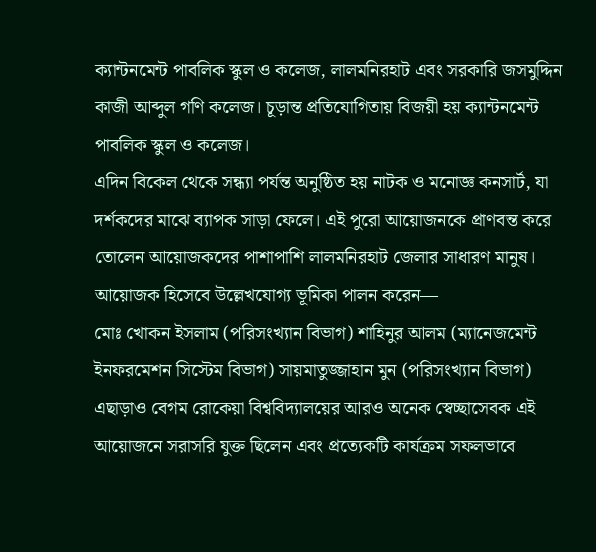ক্যান্টনমেন্ট পাবলিক স্কুল ও কলেজ, লালমনিরহাট এবং সরকারি জসমুদ্দিন কাজী আব্দুল গণি কলেজ। চূড়ান্ত প্রতিযোগিতায় বিজয়ী হয় ক্যান্টনমেন্ট পাবলিক স্কুল ও কলেজ।
এদিন বিকেল থেকে সন্ধ্যা পর্যন্ত অনুষ্ঠিত হয় নাটক ও মনোজ্ঞ কনসার্ট, যা দর্শকদের মাঝে ব্যাপক সাড়া ফেলে। এই পুরো আয়োজনকে প্রাণবন্ত করে তোলেন আয়োজকদের পাশাপাশি লালমনিরহাট জেলার সাধারণ মানুষ।
আয়োজক হিসেবে উল্লেখযোগ্য ভূমিকা পালন করেন—
মোঃ খোকন ইসলাম (পরিসংখ্যান বিভাগ) শাহিনুর আলম (ম্যানেজমেন্ট ইনফরমেশন সিস্টেম বিভাগ) সায়মাতুজ্জাহান মুন (পরিসংখ্যান বিভাগ)
এছাড়াও বেগম রোকেয়া বিশ্ববিদ্যালয়ের আরও অনেক স্বেচ্ছাসেবক এই আয়োজনে সরাসরি যুক্ত ছিলেন এবং প্রত্যেকটি কার্যক্রম সফলভাবে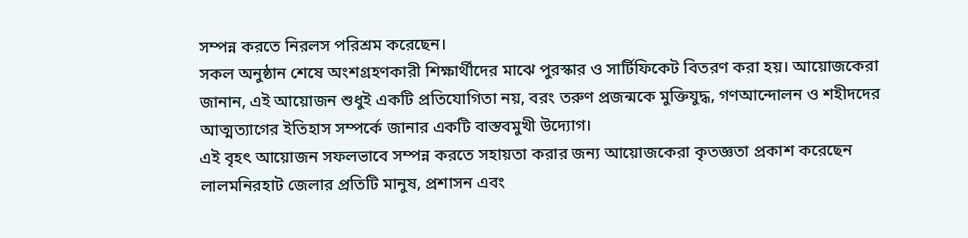সম্পন্ন করতে নিরলস পরিশ্রম করেছেন।
সকল অনুষ্ঠান শেষে অংশগ্রহণকারী শিক্ষার্থীদের মাঝে পুরস্কার ও সার্টিফিকেট বিতরণ করা হয়। আয়োজকেরা জানান, এই আয়োজন শুধুই একটি প্রতিযোগিতা নয়, বরং তরুণ প্রজন্মকে মুক্তিযুদ্ধ, গণআন্দোলন ও শহীদদের আত্মত্যাগের ইতিহাস সম্পর্কে জানার একটি বাস্তবমুখী উদ্যোগ।
এই বৃহৎ আয়োজন সফলভাবে সম্পন্ন করতে সহায়তা করার জন্য আয়োজকেরা কৃতজ্ঞতা প্রকাশ করেছেন লালমনিরহাট জেলার প্রতিটি মানুষ, প্রশাসন এবং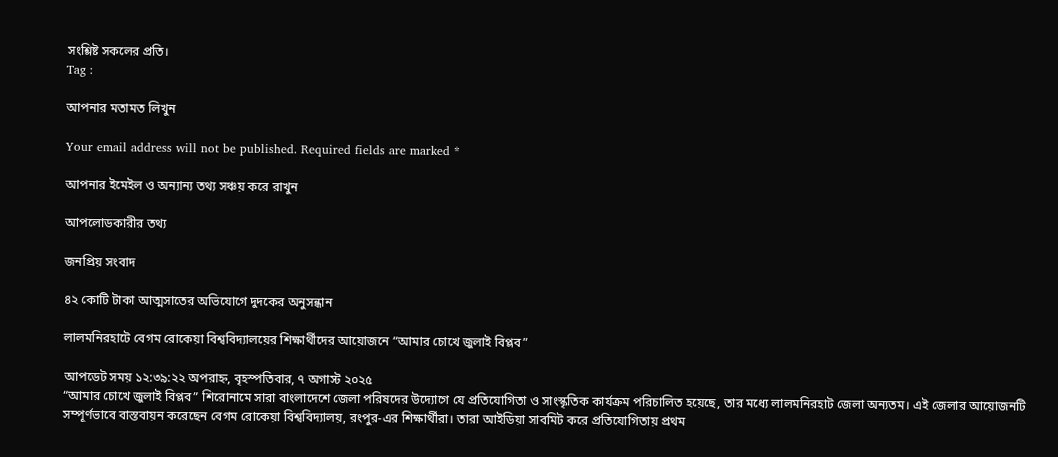সংশ্লিষ্ট সকলের প্রতি।
Tag :

আপনার মতামত লিখুন

Your email address will not be published. Required fields are marked *

আপনার ইমেইল ও অন্যান্য তথ্য সঞ্চয় করে রাখুন

আপলোডকারীর তথ্য

জনপ্রিয় সংবাদ

৪২ কোটি টাকা আত্মসাতের অভিযোগে দুদকের অনুসন্ধান

লালমনিরহাটে বেগম রোকেয়া বিশ্ববিদ্যালয়ের শিক্ষার্থীদের আয়োজনে “আমার চোখে জুলাই বিপ্লব”

আপডেট সময় ১২:৩৯:২২ অপরাহ্ন, বৃহস্পতিবার, ৭ অগাস্ট ২০২৫
“আমার চোখে জুলাই বিপ্লব” শিরোনামে সারা বাংলাদেশে জেলা পরিষদের উদ্যোগে যে প্রতিযোগিতা ও সাংস্কৃতিক কার্যক্রম পরিচালিত হয়েছে, তার মধ্যে লালমনিরহাট জেলা অন্যতম। এই জেলার আয়োজনটি সম্পূর্ণভাবে বাস্তবায়ন করেছেন বেগম রোকেয়া বিশ্ববিদ্যালয়, রংপুর-এর শিক্ষার্থীরা। তারা আইডিয়া সাবমিট করে প্রতিযোগিতায় প্রথম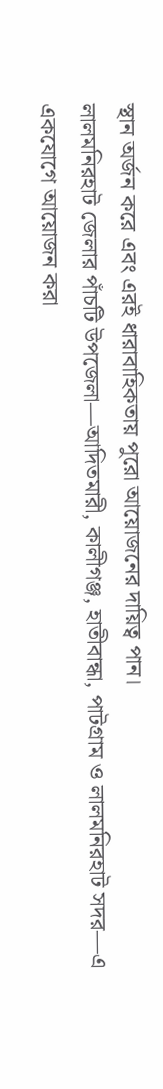স্থান অর্জন করে এবং এরই ধারাবাহিকতায় পুরো আয়োজনের দায়িত্ব পান।
লালমনিরহাট জেলার পাঁচটি উপজেলা—আদিতমারী, কালীগঞ্জ, হাতীবান্ধা, পাটগ্রাম ও লালমনিরহাট সদর—এ একযোগে আয়োজন করা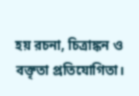হয় রচনা, চিত্রাঙ্কন ও বক্তৃতা প্রতিযোগিতা।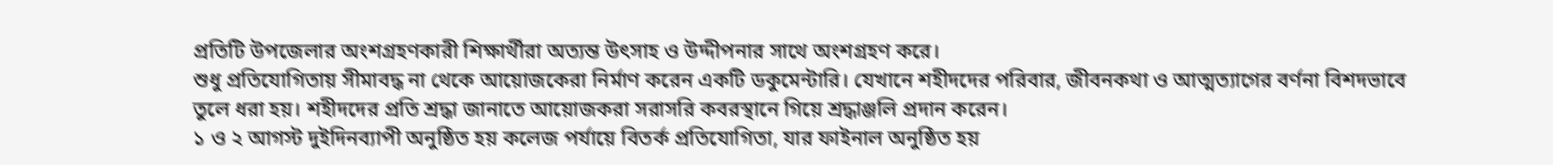প্রতিটি উপজেলার অংশগ্রহণকারী শিক্ষার্থীরা অত্যন্ত উৎসাহ ও উদ্দীপনার সাথে অংশগ্রহণ করে।
শুধু প্রতিযোগিতায় সীমাবদ্ধ না থেকে আয়োজকেরা নির্মাণ করেন একটি ডকুমেন্টারি। যেখানে শহীদদের পরিবার, জীবনকথা ও আত্মত্যাগের বর্ণনা বিশদভাবে তুলে ধরা হয়। শহীদদের প্রতি শ্রদ্ধা জানাতে আয়োজকরা সরাসরি কবরস্থানে গিয়ে শ্রদ্ধাঞ্জলি প্রদান করেন।
১ ও ২ আগস্ট দুইদিনব্যাপী অনুষ্ঠিত হয় কলেজ পর্যায়ে বিতর্ক প্রতিযোগিতা, যার ফাইনাল অনুষ্ঠিত হয়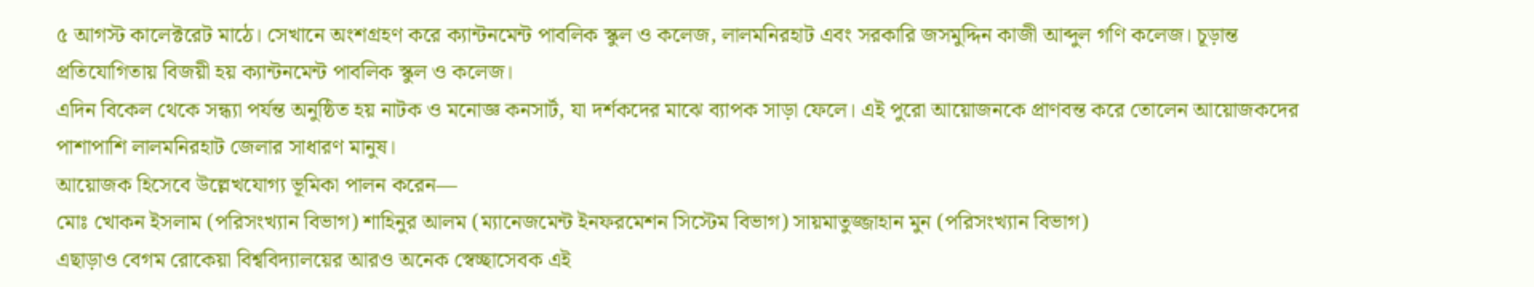৫ আগস্ট কালেক্টরেট মাঠে। সেখানে অংশগ্রহণ করে ক্যান্টনমেন্ট পাবলিক স্কুল ও কলেজ, লালমনিরহাট এবং সরকারি জসমুদ্দিন কাজী আব্দুল গণি কলেজ। চূড়ান্ত প্রতিযোগিতায় বিজয়ী হয় ক্যান্টনমেন্ট পাবলিক স্কুল ও কলেজ।
এদিন বিকেল থেকে সন্ধ্যা পর্যন্ত অনুষ্ঠিত হয় নাটক ও মনোজ্ঞ কনসার্ট, যা দর্শকদের মাঝে ব্যাপক সাড়া ফেলে। এই পুরো আয়োজনকে প্রাণবন্ত করে তোলেন আয়োজকদের পাশাপাশি লালমনিরহাট জেলার সাধারণ মানুষ।
আয়োজক হিসেবে উল্লেখযোগ্য ভূমিকা পালন করেন—
মোঃ খোকন ইসলাম (পরিসংখ্যান বিভাগ) শাহিনুর আলম (ম্যানেজমেন্ট ইনফরমেশন সিস্টেম বিভাগ) সায়মাতুজ্জাহান মুন (পরিসংখ্যান বিভাগ)
এছাড়াও বেগম রোকেয়া বিশ্ববিদ্যালয়ের আরও অনেক স্বেচ্ছাসেবক এই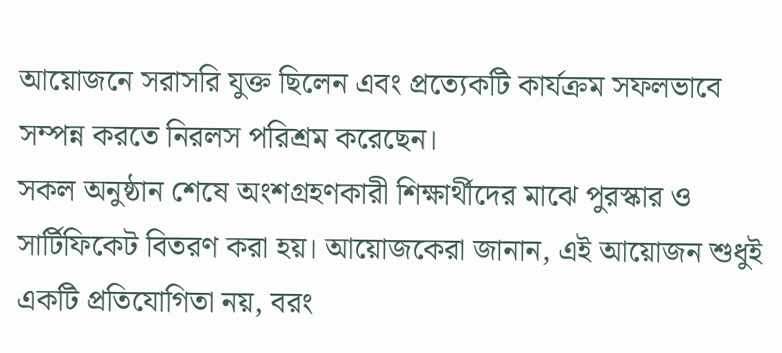আয়োজনে সরাসরি যুক্ত ছিলেন এবং প্রত্যেকটি কার্যক্রম সফলভাবে সম্পন্ন করতে নিরলস পরিশ্রম করেছেন।
সকল অনুষ্ঠান শেষে অংশগ্রহণকারী শিক্ষার্থীদের মাঝে পুরস্কার ও সার্টিফিকেট বিতরণ করা হয়। আয়োজকেরা জানান, এই আয়োজন শুধুই একটি প্রতিযোগিতা নয়, বরং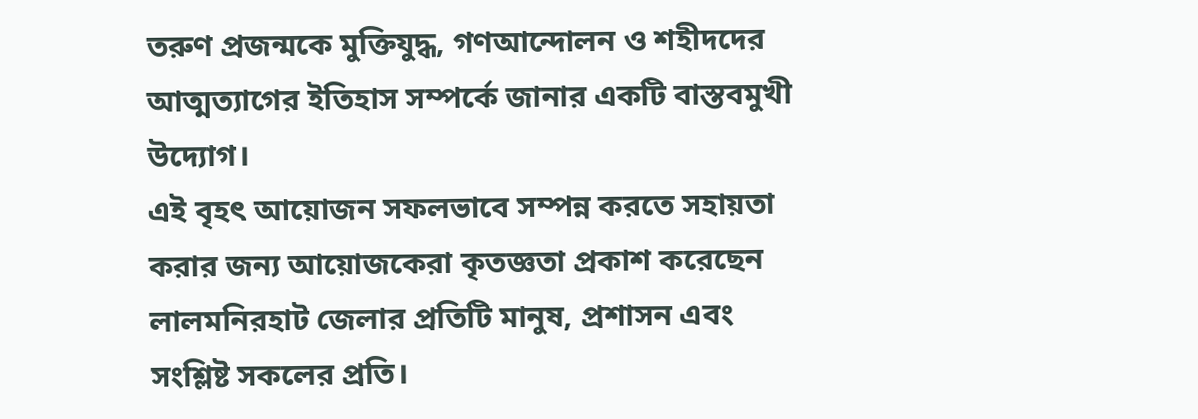তরুণ প্রজন্মকে মুক্তিযুদ্ধ, গণআন্দোলন ও শহীদদের আত্মত্যাগের ইতিহাস সম্পর্কে জানার একটি বাস্তবমুখী উদ্যোগ।
এই বৃহৎ আয়োজন সফলভাবে সম্পন্ন করতে সহায়তা করার জন্য আয়োজকেরা কৃতজ্ঞতা প্রকাশ করেছেন লালমনিরহাট জেলার প্রতিটি মানুষ, প্রশাসন এবং সংশ্লিষ্ট সকলের প্রতি।